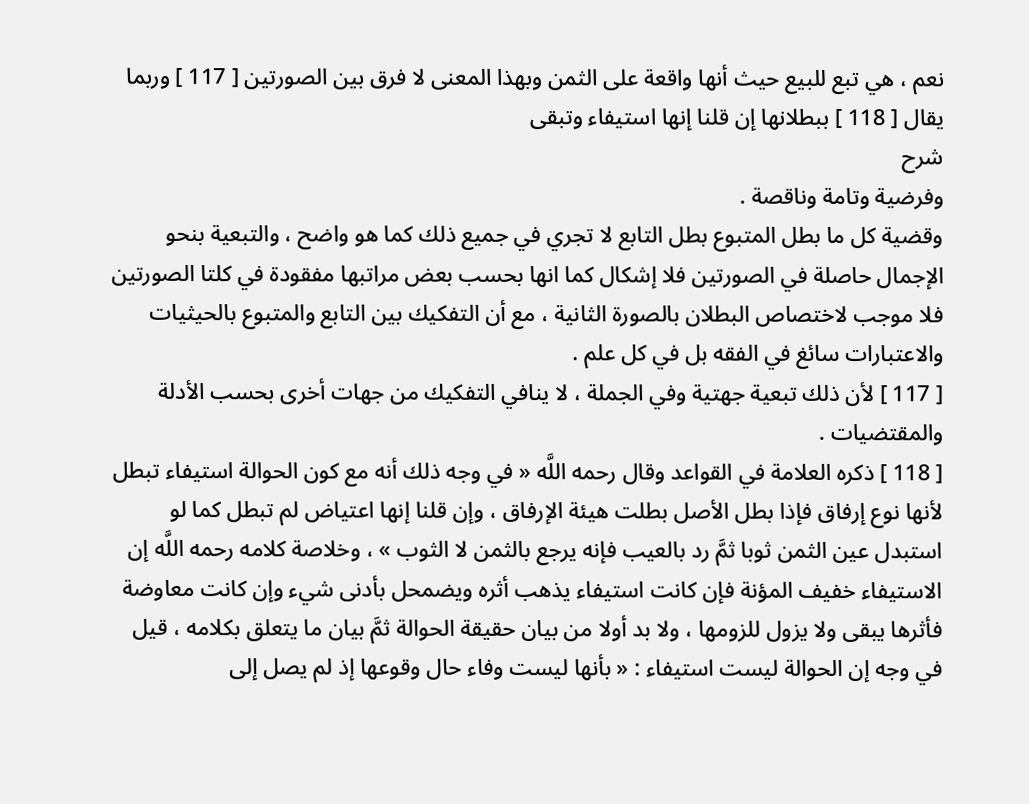نعم ، هي تبع للبيع حيث أنها واقعة على الثمن وبهذا المعنى لا فرق بين الصورتين [ 117 ] وربما يقال [ 118 ] ببطلانها إن قلنا إنها استيفاء وتبقى
شرح
وفرضية وتامة وناقصة .
وقضية كل ما بطل المتبوع بطل التابع لا تجري في جميع ذلك كما هو واضح ، والتبعية بنحو الإجمال حاصلة في الصورتين فلا إشكال كما انها بحسب بعض مراتبها مفقودة في كلتا الصورتين فلا موجب لاختصاص البطلان بالصورة الثانية ، مع أن التفكيك بين التابع والمتبوع بالحيثيات والاعتبارات سائغ في الفقه بل في كل علم .
[ 117 ] لأن ذلك تبعية جهتية وفي الجملة ، لا ينافي التفكيك من جهات أخرى بحسب الأدلة والمقتضيات .
[ 118 ] ذكره العلامة في القواعد وقال رحمه اللَّه « في وجه ذلك أنه مع كون الحوالة استيفاء تبطل لأنها نوع إرفاق فإذا بطل الأصل بطلت هيئة الإرفاق ، وإن قلنا إنها اعتياض لم تبطل كما لو استبدل عين الثمن ثوبا ثمَّ رد بالعيب فإنه يرجع بالثمن لا الثوب » ، وخلاصة كلامه رحمه اللَّه إن الاستيفاء خفيف المؤنة فإن كانت استيفاء يذهب أثره ويضمحل بأدنى شيء وإن كانت معاوضة فأثرها يبقى ولا يزول للزومها ، ولا بد أولا من بيان حقيقة الحوالة ثمَّ بيان ما يتعلق بكلامه ، قيل في وجه إن الحوالة ليست استيفاء : « بأنها ليست وفاء حال وقوعها إذ لم يصل إلى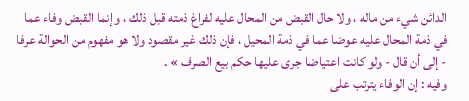الدائن شيء من ماله ، ولا حال القبض من المحال عليه لفراغ ذمته قبل ذلك ، وإنما القبض وفاء عما في ذمة المحال عليه عوضا عما في ذمة المحيل ، فإن ذلك غير مقصود ولا هو مفهوم من الحوالة عرفا - إلى أن قال - ولو كانت اعتياضا جرى عليها حكم بيع الصرف » .
وفيه : إن الوفاء يترتب على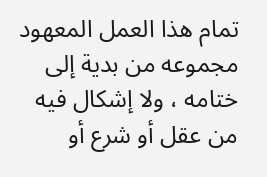تمام هذا العمل المعهود مجموعه من بدية إلى ختامه ، ولا إشكال فيه من عقل أو شرع أو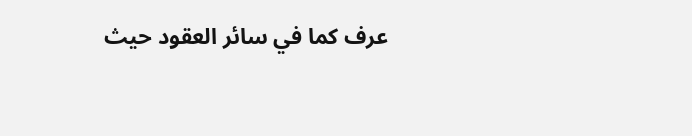عرف كما في سائر العقود حيث